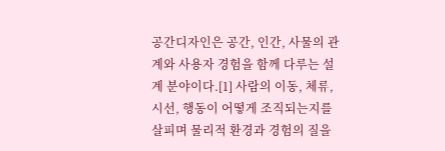공간디자인은 공간, 인간, 사물의 관계와 사용자 경험을 함께 다루는 설계 분야이다.[1] 사람의 이동, 체류, 시선, 행동이 어떻게 조직되는지를 살피며 물리적 환경과 경험의 질을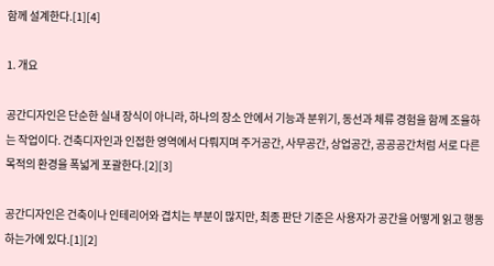함께 설계한다.[1][4]

1. 개요

공간디자인은 단순한 실내 장식이 아니라, 하나의 장소 안에서 기능과 분위기, 동선과 체류 경험을 함께 조율하는 작업이다. 건축디자인과 인접한 영역에서 다뤄지며 주거공간, 사무공간, 상업공간, 공공공간처럼 서로 다른 목적의 환경을 폭넓게 포괄한다.[2][3]

공간디자인은 건축이나 인테리어와 겹치는 부분이 많지만, 최종 판단 기준은 사용자가 공간을 어떻게 읽고 행동하는가에 있다.[1][2]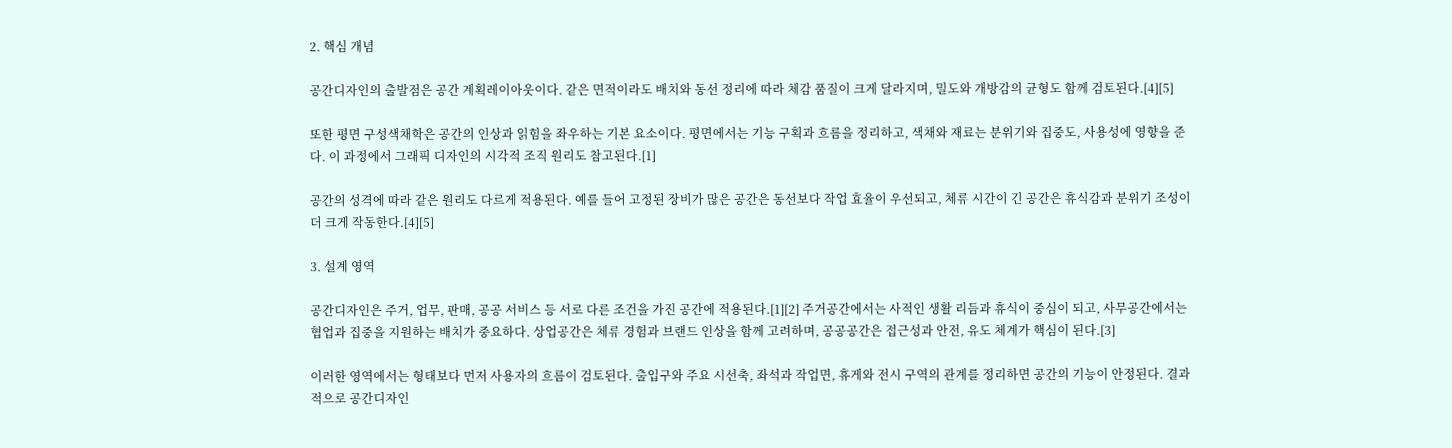2. 핵심 개념

공간디자인의 출발점은 공간 계획레이아웃이다. 같은 면적이라도 배치와 동선 정리에 따라 체감 품질이 크게 달라지며, 밀도와 개방감의 균형도 함께 검토된다.[4][5]

또한 평면 구성색채학은 공간의 인상과 읽힘을 좌우하는 기본 요소이다. 평면에서는 기능 구획과 흐름을 정리하고, 색채와 재료는 분위기와 집중도, 사용성에 영향을 준다. 이 과정에서 그래픽 디자인의 시각적 조직 원리도 참고된다.[1]

공간의 성격에 따라 같은 원리도 다르게 적용된다. 예를 들어 고정된 장비가 많은 공간은 동선보다 작업 효율이 우선되고, 체류 시간이 긴 공간은 휴식감과 분위기 조성이 더 크게 작동한다.[4][5]

3. 설계 영역

공간디자인은 주거, 업무, 판매, 공공 서비스 등 서로 다른 조건을 가진 공간에 적용된다.[1][2] 주거공간에서는 사적인 생활 리듬과 휴식이 중심이 되고, 사무공간에서는 협업과 집중을 지원하는 배치가 중요하다. 상업공간은 체류 경험과 브랜드 인상을 함께 고려하며, 공공공간은 접근성과 안전, 유도 체계가 핵심이 된다.[3]

이러한 영역에서는 형태보다 먼저 사용자의 흐름이 검토된다. 출입구와 주요 시선축, 좌석과 작업면, 휴게와 전시 구역의 관계를 정리하면 공간의 기능이 안정된다. 결과적으로 공간디자인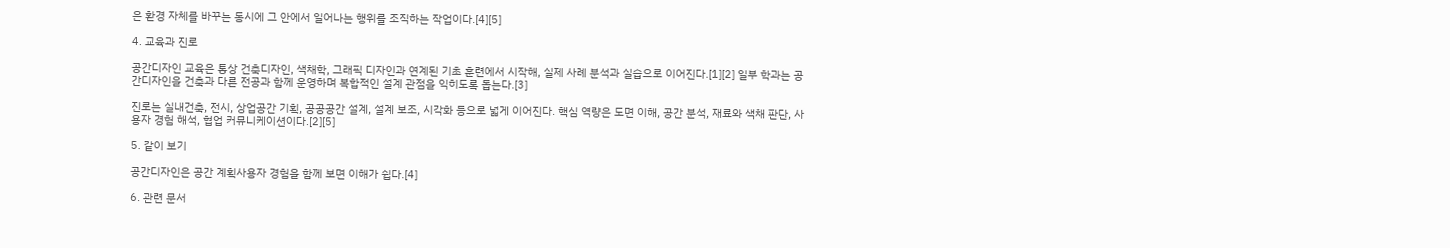은 환경 자체를 바꾸는 동시에 그 안에서 일어나는 행위를 조직하는 작업이다.[4][5]

4. 교육과 진로

공간디자인 교육은 통상 건축디자인, 색채학, 그래픽 디자인과 연계된 기초 훈련에서 시작해, 실제 사례 분석과 실습으로 이어진다.[1][2] 일부 학과는 공간디자인을 건축과 다른 전공과 함께 운영하며 복합적인 설계 관점을 익히도록 돕는다.[3]

진로는 실내건축, 전시, 상업공간 기획, 공공공간 설계, 설계 보조, 시각화 등으로 넓게 이어진다. 핵심 역량은 도면 이해, 공간 분석, 재료와 색채 판단, 사용자 경험 해석, 협업 커뮤니케이션이다.[2][5]

5. 같이 보기

공간디자인은 공간 계획사용자 경험을 함께 보면 이해가 쉽다.[4]

6. 관련 문서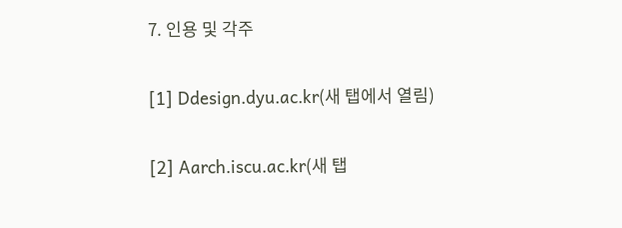7. 인용 및 각주

[1] Ddesign.dyu.ac.kr(새 탭에서 열림)

[2] Aarch.iscu.ac.kr(새 탭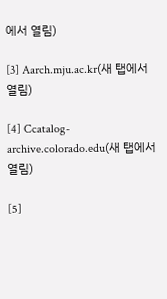에서 열림)

[3] Aarch.mju.ac.kr(새 탭에서 열림)

[4] Ccatalog-archive.colorado.edu(새 탭에서 열림)

[5]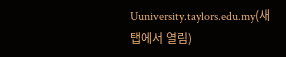Uuniversity.taylors.edu.my(새 탭에서 열림)